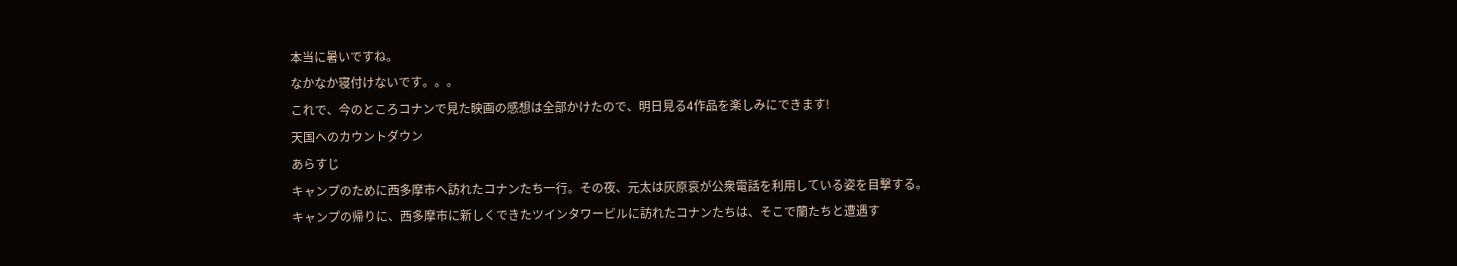本当に暑いですね。
なかなか寝付けないです。。。
これで、今のところコナンで見た映画の感想は全部かけたので、明日見る4作品を楽しみにできます!
天国へのカウントダウン
あらすじ
キャンプのために西多摩市へ訪れたコナンたち一行。その夜、元太は灰原哀が公衆電話を利用している姿を目撃する。
キャンプの帰りに、西多摩市に新しくできたツインタワービルに訪れたコナンたちは、そこで蘭たちと遭遇す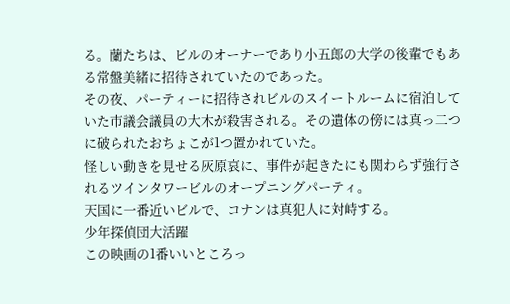る。蘭たちは、ビルのオーナーであり小五郎の大学の後輩でもある常盤美緒に招待されていたのであった。
その夜、パーティーに招待されビルのスイートルームに宿泊していた市議会議員の大木が殺害される。その遺体の傍には真っ二つに破られたおちょこが1つ置かれていた。
怪しい動きを見せる灰原哀に、事件が起きたにも関わらず強行されるツインタワービルのオープニングパーティ。
天国に一番近いビルで、コナンは真犯人に対峙する。
少年探偵団大活躍
この映画の1番いいところっ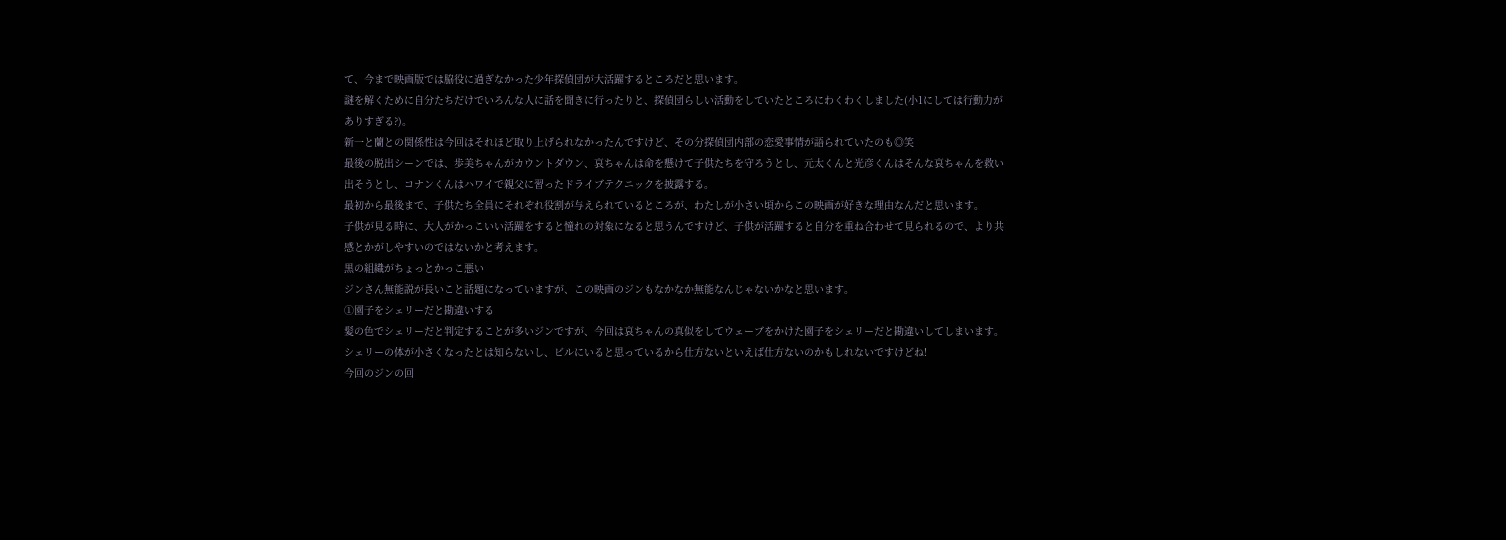て、今まで映画版では脇役に過ぎなかった少年探偵団が大活躍するところだと思います。
謎を解くために自分たちだけでいろんな人に話を聞きに行ったりと、探偵団らしい活動をしていたところにわくわくしました(小1にしては行動力がありすぎる?)。
新一と蘭との関係性は今回はそれほど取り上げられなかったんですけど、その分探偵団内部の恋愛事情が語られていたのも◎笑
最後の脱出シーンでは、歩美ちゃんがカウントダウン、哀ちゃんは命を懸けて子供たちを守ろうとし、元太くんと光彦くんはそんな哀ちゃんを救い出そうとし、コナンくんはハワイで親父に習ったドライブテクニックを披露する。
最初から最後まで、子供たち全員にそれぞれ役割が与えられているところが、わたしが小さい頃からこの映画が好きな理由なんだと思います。
子供が見る時に、大人がかっこいい活躍をすると憧れの対象になると思うんですけど、子供が活躍すると自分を重ね合わせて見られるので、より共感とかがしやすいのではないかと考えます。
黒の組織がちょっとかっこ悪い
ジンさん無能説が長いこと話題になっていますが、この映画のジンもなかなか無能なんじゃないかなと思います。
①園子をシェリーだと勘違いする
髪の色でシェリーだと判定することが多いジンですが、今回は哀ちゃんの真似をしてウェーブをかけた園子をシェリーだと勘違いしてしまいます。
シェリーの体が小さくなったとは知らないし、ビルにいると思っているから仕方ないといえば仕方ないのかもしれないですけどね!
今回のジンの回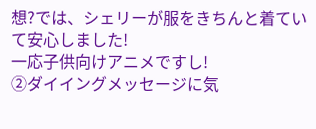想?では、シェリーが服をきちんと着ていて安心しました!
一応子供向けアニメですし!
②ダイイングメッセージに気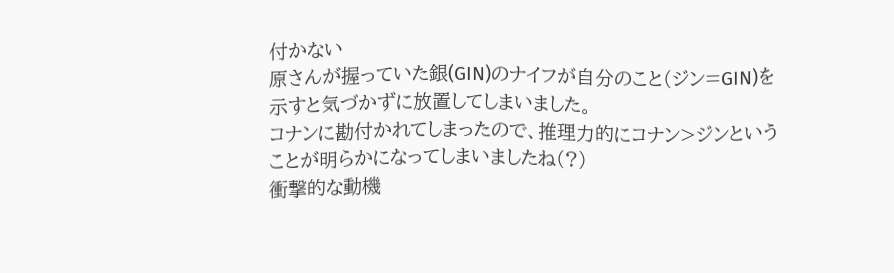付かない
原さんが握っていた銀(GIN)のナイフが自分のこと(ジン=GIN)を示すと気づかずに放置してしまいました。
コナンに勘付かれてしまったので、推理力的にコナン>ジンということが明らかになってしまいましたね(?)
衝撃的な動機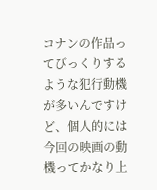コナンの作品ってびっくりするような犯行動機が多いんですけど、個人的には今回の映画の動機ってかなり上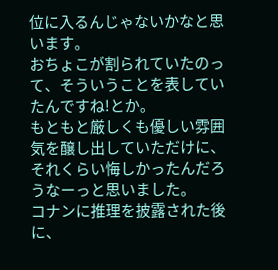位に入るんじゃないかなと思います。
おちょこが割られていたのって、そういうことを表していたんですね!とか。
もともと厳しくも優しい雰囲気を醸し出していただけに、それくらい悔しかったんだろうなーっと思いました。
コナンに推理を披露された後に、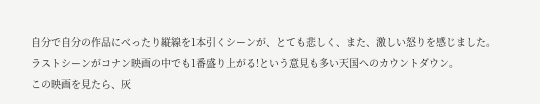自分で自分の作品にべったり縦線を1本引くシーンが、とても悲しく、また、激しい怒りを感じました。
ラストシーンがコナン映画の中でも1番盛り上がる!という意見も多い天国へのカウントダウン。
この映画を見たら、灰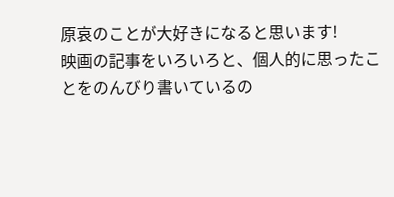原哀のことが大好きになると思います!
映画の記事をいろいろと、個人的に思ったことをのんびり書いているの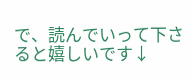で、読んでいって下さると嬉しいです↓